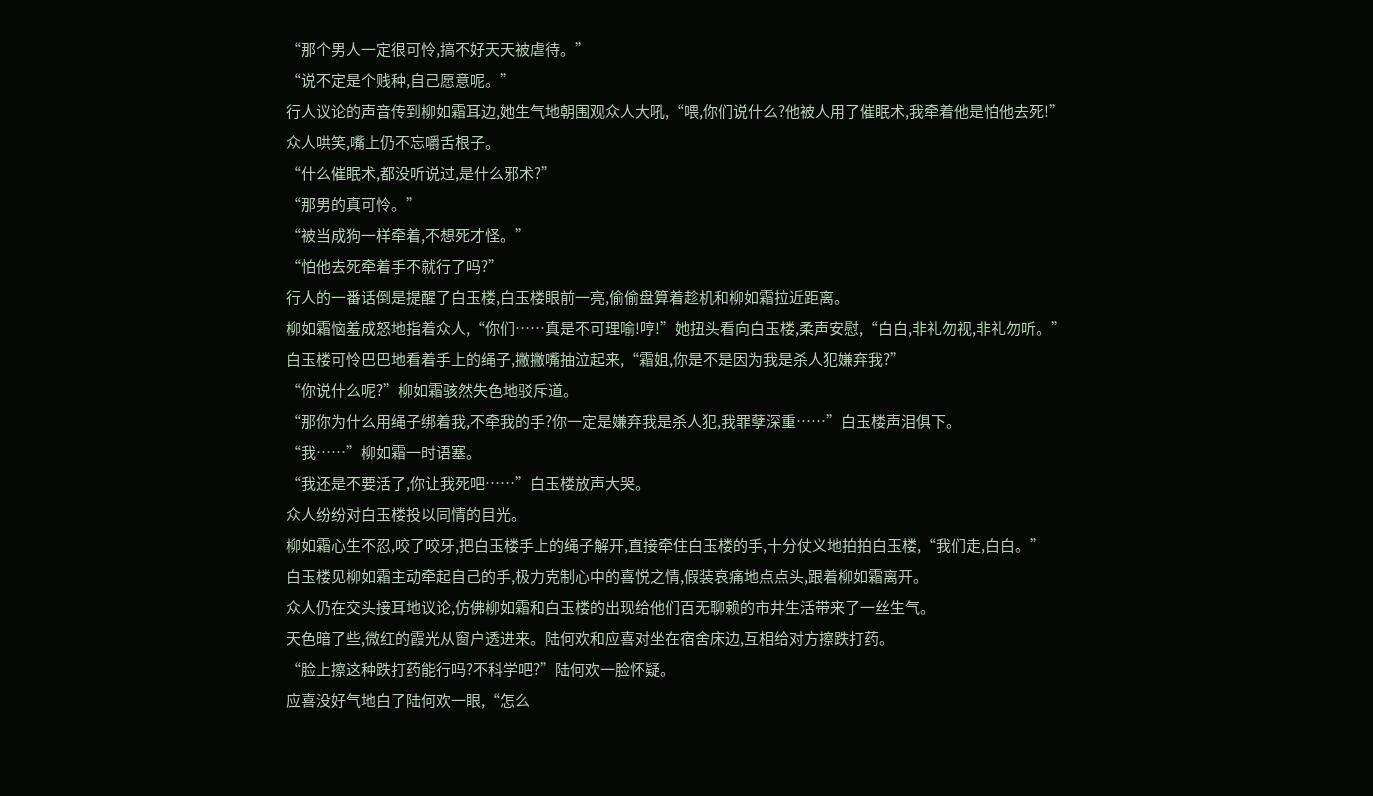“那个男人一定很可怜,搞不好天天被虐待。”
“说不定是个贱种,自己愿意呢。”
行人议论的声音传到柳如霜耳边,她生气地朝围观众人大吼,“喂,你们说什么?他被人用了催眠术,我牵着他是怕他去死!”
众人哄笑,嘴上仍不忘嚼舌根子。
“什么催眠术,都没听说过,是什么邪术?”
“那男的真可怜。”
“被当成狗一样牵着,不想死才怪。”
“怕他去死牵着手不就行了吗?”
行人的一番话倒是提醒了白玉楼,白玉楼眼前一亮,偷偷盘算着趁机和柳如霜拉近距离。
柳如霜恼羞成怒地指着众人,“你们……真是不可理喻!哼!”她扭头看向白玉楼,柔声安慰,“白白,非礼勿视,非礼勿听。”
白玉楼可怜巴巴地看着手上的绳子,撇撇嘴抽泣起来,“霜姐,你是不是因为我是杀人犯嫌弃我?”
“你说什么呢?”柳如霜骇然失色地驳斥道。
“那你为什么用绳子绑着我,不牵我的手?你一定是嫌弃我是杀人犯,我罪孽深重……”白玉楼声泪俱下。
“我……”柳如霜一时语塞。
“我还是不要活了,你让我死吧……”白玉楼放声大哭。
众人纷纷对白玉楼投以同情的目光。
柳如霜心生不忍,咬了咬牙,把白玉楼手上的绳子解开,直接牵住白玉楼的手,十分仗义地拍拍白玉楼,“我们走,白白。”
白玉楼见柳如霜主动牵起自己的手,极力克制心中的喜悦之情,假装哀痛地点点头,跟着柳如霜离开。
众人仍在交头接耳地议论,仿佛柳如霜和白玉楼的出现给他们百无聊赖的市井生活带来了一丝生气。
天色暗了些,微红的霞光从窗户透进来。陆何欢和应喜对坐在宿舍床边,互相给对方擦跌打药。
“脸上擦这种跌打药能行吗?不科学吧?”陆何欢一脸怀疑。
应喜没好气地白了陆何欢一眼,“怎么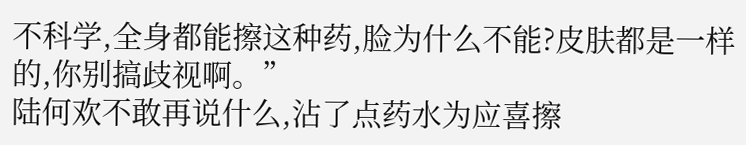不科学,全身都能擦这种药,脸为什么不能?皮肤都是一样的,你别搞歧视啊。”
陆何欢不敢再说什么,沾了点药水为应喜擦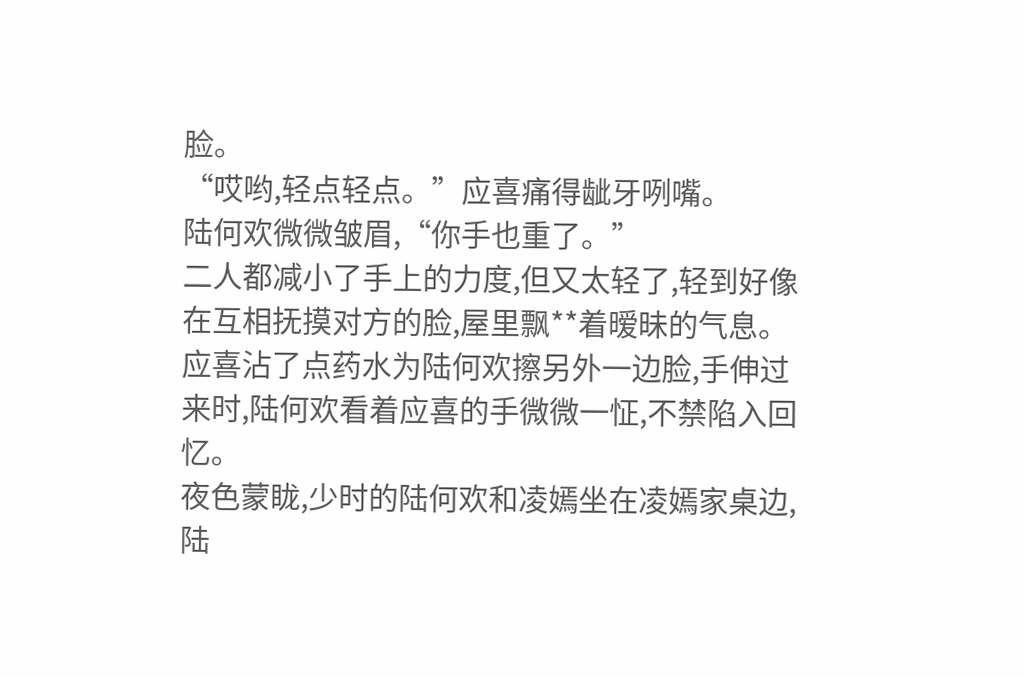脸。
“哎哟,轻点轻点。”应喜痛得龇牙咧嘴。
陆何欢微微皱眉,“你手也重了。”
二人都减小了手上的力度,但又太轻了,轻到好像在互相抚摸对方的脸,屋里飘**着暧昧的气息。
应喜沾了点药水为陆何欢擦另外一边脸,手伸过来时,陆何欢看着应喜的手微微一怔,不禁陷入回忆。
夜色蒙眬,少时的陆何欢和凌嫣坐在凌嫣家桌边,陆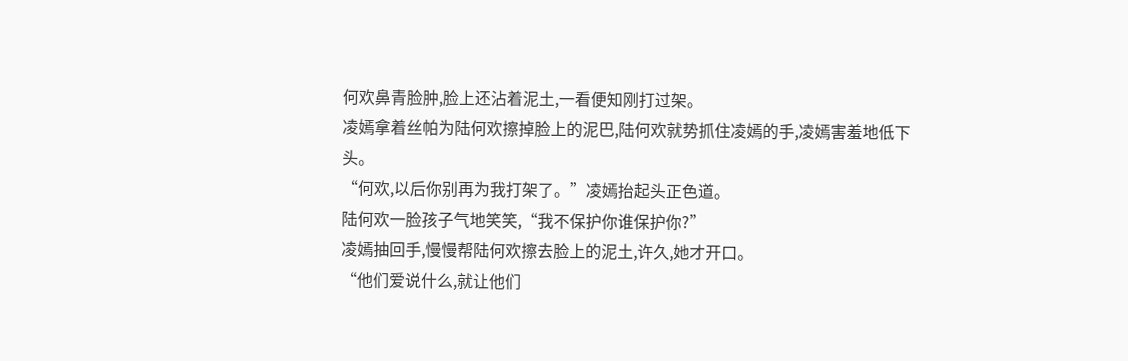何欢鼻青脸肿,脸上还沾着泥土,一看便知刚打过架。
凌嫣拿着丝帕为陆何欢擦掉脸上的泥巴,陆何欢就势抓住凌嫣的手,凌嫣害羞地低下头。
“何欢,以后你别再为我打架了。”凌嫣抬起头正色道。
陆何欢一脸孩子气地笑笑,“我不保护你谁保护你?”
凌嫣抽回手,慢慢帮陆何欢擦去脸上的泥土,许久,她才开口。
“他们爱说什么,就让他们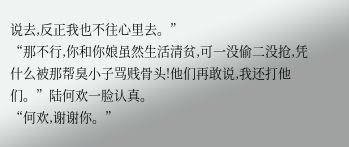说去,反正我也不往心里去。”
“那不行,你和你娘虽然生活清贫,可一没偷二没抢,凭什么被那帮臭小子骂贱骨头!他们再敢说,我还打他们。”陆何欢一脸认真。
“何欢,谢谢你。”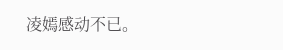凌嫣感动不已。